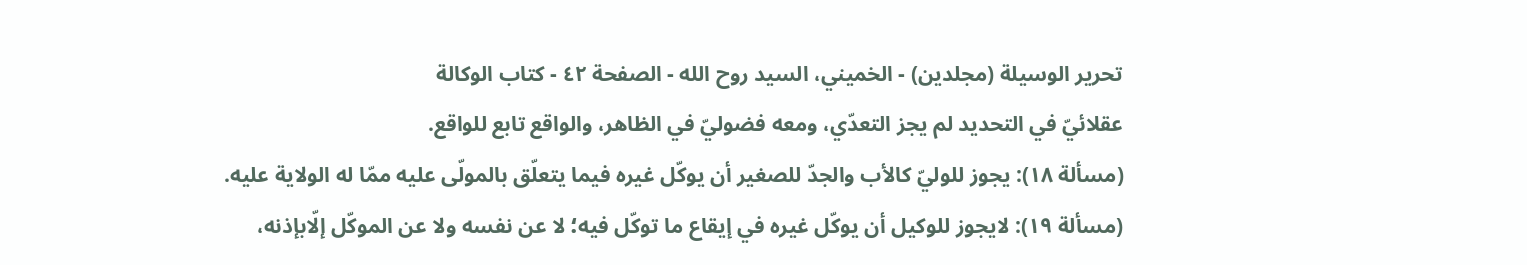تحرير الوسيلة (مجلدین) - الخميني، السيد روح الله - الصفحة ٤٢ - كتاب الوكالة
عقلائيّ في التحديد لم يجز التعدّي، ومعه فضوليّ في الظاهر، والواقع تابع للواقع.
(مسألة ١٨): يجوز للوليّ كالأب والجدّ للصغير أن يوكّل غيره فيما يتعلّق بالمولّى عليه ممّا له الولاية عليه.
(مسألة ١٩): لايجوز للوكيل أن يوكّل غيره في إيقاع ما توكّل فيه؛ لا عن نفسه ولا عن الموكّل إلّابإذنه،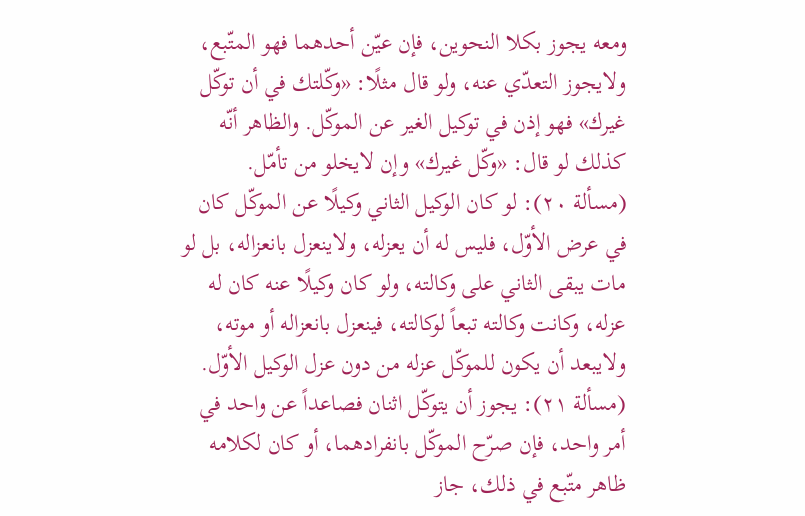ومعه يجوز بكلا النحوين، فإن عيّن أحدهما فهو المتّبع، ولايجوز التعدّي عنه، ولو قال مثلًا: «وكّلتك في أن توكّل غيرك» فهو إذن في توكيل الغير عن الموكّل. والظاهر أنّه كذلك لو قال: «وكّل غيرك» وإن لايخلو من تأمّل.
(مسألة ٢٠): لو كان الوكيل الثاني وكيلًا عن الموكّل كان في عرض الأوّل، فليس له أن يعزله، ولاينعزل بانعزاله، بل لو مات يبقى الثاني على وكالته، ولو كان وكيلًا عنه كان له عزله، وكانت وكالته تبعاً لوكالته، فينعزل بانعزاله أو موته، ولايبعد أن يكون للموكّل عزله من دون عزل الوكيل الأوّل.
(مسألة ٢١): يجوز أن يتوكّل اثنان فصاعداً عن واحد في أمر واحد، فإن صرّح الموكّل بانفرادهما، أو كان لكلامه ظاهر متّبع في ذلك، جاز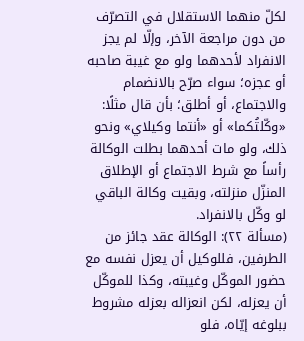لكلّ منهما الاستقلال في التصرّف من دون مراجعة الآخر، وإلّا لم يجز الانفراد لأحدهما ولو مع غيبة صاحبه أو عجزه؛ سواء صرّح بالانضمام والاجتماع، أو أطلق؛ بأن قال مثلًا: «وكّلتُكما» أو «أنتما وكيلاي» ونحو ذلك، ولو مات أحدهما بطلت الوكالة رأساً مع شرط الاجتماع أو الإطلاق المنزّل منزلته، وبقيت وكالة الباقي لو وكّل بالانفراد.
(مسألة ٢٢): الوكالة عقد جائز من الطرفين، فللوكيل أن يعزل نفسه مع حضور الموكّل وغيبته، وكذا للموكّل أن يعزله، لكن انعزاله بعزله مشروط ببلوغه إيّاه، فلو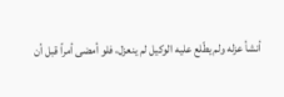أنشأ عزله ولم يطّلع عليه الوكيل لم ينعزل، فلو أمضى أمراً قبل أن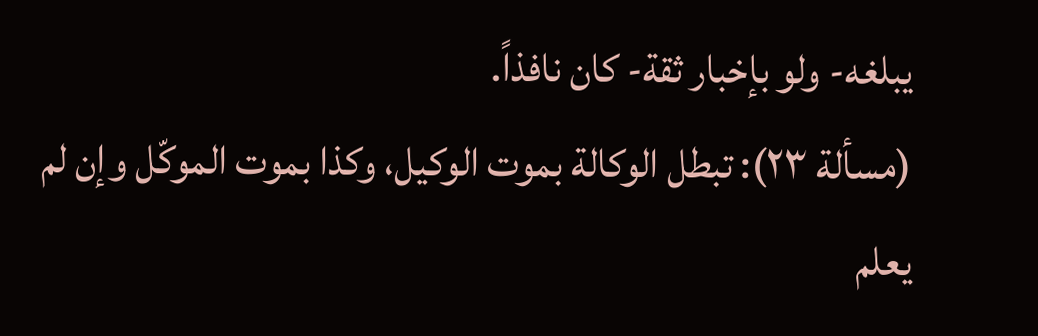يبلغه- ولو بإخبار ثقة- كان نافذاً.
(مسألة ٢٣): تبطل الوكالة بموت الوكيل، وكذا بموت الموكّل وإن لم يعلم